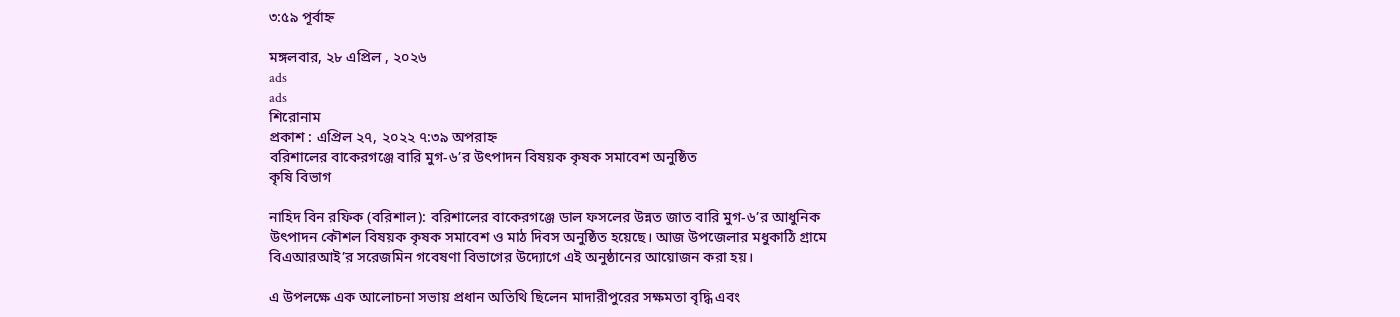৩:৫৯ পূর্বাহ্ন

মঙ্গলবার, ২৮ এপ্রিল , ২০২৬
ads
ads
শিরোনাম
প্রকাশ : এপ্রিল ২৭, ২০২২ ৭:৩৯ অপরাহ্ন
বরিশালের বাকেরগঞ্জে বারি মুগ-৬’র উৎপাদন বিষয়ক কৃষক সমাবেশ অনুষ্ঠিত
কৃষি বিভাগ

নাহিদ বিন রফিক (বরিশাল): বরিশালের বাকেরগঞ্জে ডাল ফসলের উন্নত জাত বারি মুগ-৬’র আধুনিক উৎপাদন কৌশল বিষয়ক কৃষক সমাবেশ ও মাঠ দিবস অনুষ্ঠিত হয়েছে। আজ উপজেলার মধুকাঠি গ্রামে বিএআরআই’র সরেজমিন গবেষণা বিভাগের উদ্যোগে এই অনুষ্ঠানের আয়োজন করা হয়।

এ উপলক্ষে এক আলোচনা সভায় প্রধান অতিথি ছিলেন মাদারীপুরের সক্ষমতা বৃদ্ধি এবং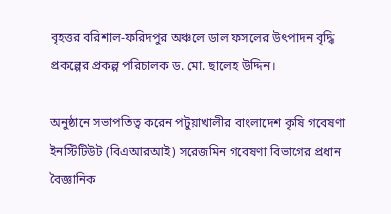বৃহত্তর বরিশাল-ফরিদপুর অঞ্চলে ডাল ফসলের উৎপাদন বৃদ্ধি প্রকল্পের প্রকল্প পরিচালক ড. মো. ছালেহ উদ্দিন।

অনুষ্ঠানে সভাপতিত্ব করেন পটুয়াখালীর বাংলাদেশ কৃষি গবেষণা ইনস্টিটিউট (বিএআরআই) সরেজমিন গবেষণা বিভাগের প্রধান বৈজ্ঞানিক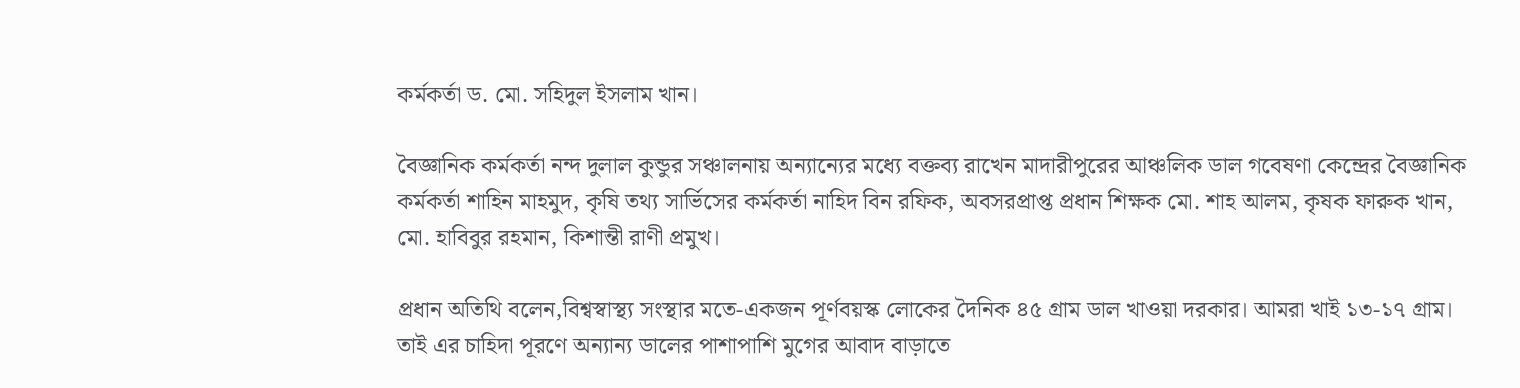কর্মকর্তা ড. মো. সহিদুল ইসলাম খান।

বৈজ্ঞানিক কর্মকর্তা নন্দ দুলাল কুন্ডুর সঞ্চালনায় অন্যান্যের মধ্যে বক্তব্য রাখেন মাদারীপুরের আঞ্চলিক ডাল গবেষণা কেন্দ্রের বৈজ্ঞানিক কর্মকর্তা শাহিন মাহমুদ, কৃষি তথ্য সার্ভিসের কর্মকর্তা নাহিদ বিন রফিক, অবসরপ্রাপ্ত প্রধান শিক্ষক মো. শাহ আলম, কৃষক ফারুক খান, মো. হাবিবুর রহমান, কিশান্তী রাণী প্রমুখ।

প্রধান অতিথি বলেন,বিশ্বস্বাস্থ্য সংস্থার মতে-একজন পূর্ণবয়স্ক লোকের দৈনিক ৪৫ গ্রাম ডাল খাওয়া দরকার। আমরা খাই ১৩-১৭ গ্রাম। তাই এর চাহিদা পূরণে অন্যান্য ডালের পাশাপাশি মুগের আবাদ বাড়াতে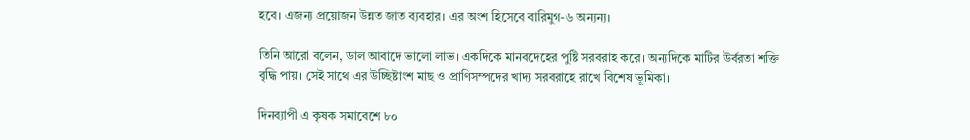হবে। এজন্য প্রয়োজন উন্নত জাত ব্যবহার। এর অংশ হিসেবে বারিমুগ-৬ অন্যন্য।

তিনি আরো বলেন, ডাল আবাদে ভালো লাভ। একদিকে মানবদেহের পুষ্টি সরবরাহ করে। অন্যদিকে মাটির উর্বরতা শক্তি বৃদ্ধি পায়। সেই সাথে এর উচ্ছিষ্টাংশ মাছ ও প্রাণিসম্পদের খাদ্য সরবরাহে রাখে বিশেষ ভূমিকা।

দিনব্যাপী এ কৃষক সমাবেশে ৮০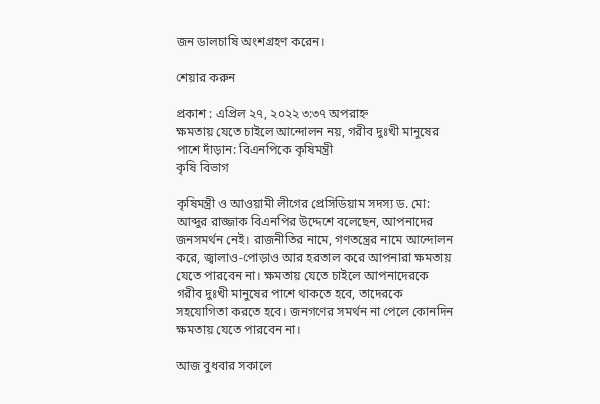জন ডালচাষি অংশগ্রহণ করেন।

শেয়ার করুন

প্রকাশ : এপ্রিল ২৭, ২০২২ ৩:৩৭ অপরাহ্ন
ক্ষমতায় যেতে চাইলে আন্দোলন নয়, গরীব দুঃখী মানুষের পাশে দাঁড়ান: বিএনপিকে কৃষিমন্ত্রী
কৃষি বিভাগ

কৃষিমন্ত্রী ও আওয়ামী লীগের প্রেসিডিয়াম সদস্য ড. মো: আব্দুর রাজ্জাক বিএনপির উদ্দেশে বলেছেন, আপনাদের জনসমর্থন নেই। রাজনীতির নামে, গণতন্ত্রের নামে আন্দোলন করে, জ্বালাও-পোড়াও আর হরতাল করে আপনারা ক্ষমতায় যেতে পারবেন না। ক্ষমতায় যেতে চাইলে আপনাদেরকে গরীব দুঃখী মানুষের পাশে থাকতে হবে, তাদেরকে সহযোগিতা করতে হবে। জনগণের সমর্থন না পেলে কোনদিন ক্ষমতায় যেতে পারবেন না।

আজ বুধবার সকালে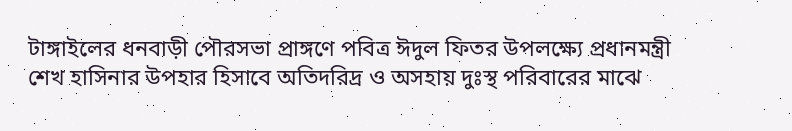টাঙ্গাইলের ধনবাড়ী পৌরসভা প্রাঙ্গণে পবিত্র ঈদুল ফিতর উপলক্ষ্যে প্রধানমন্ত্রী শেখ হাসিনার উপহার হিসাবে অতিদরিদ্র ও অসহায় দুঃস্থ পরিবারের মাঝে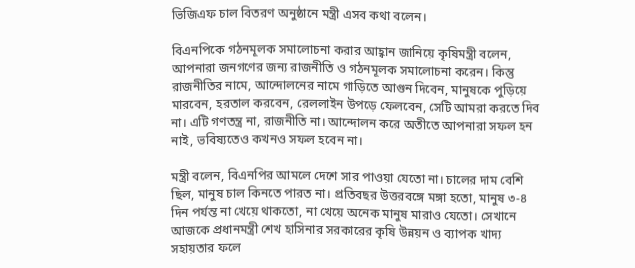ভিজিএফ চাল বিতরণ অনুষ্ঠানে মন্ত্রী এসব কথা বলেন।

বিএনপিকে গঠনমূলক সমালোচনা করার আহ্বান জানিয়ে কৃষিমন্ত্রী বলেন, আপনারা জনগণের জন্য রাজনীতি ও গঠনমূলক সমালোচনা করেন। কিন্তু রাজনীতির নামে, আন্দোলনের নামে গাড়িতে আগুন দিবেন, মানুষকে পুড়িয়ে মারবেন, হরতাল করবেন, রেললাইন উপড়ে ফেলবেন, সেটি আমরা করতে দিব না। এটি গণতন্ত্র না, রাজনীতি না। আন্দোলন করে অতীতে আপনারা সফল হন নাই, ভবিষ্যতেও কখনও সফল হবেন না।

মন্ত্রী বলেন, বিএনপির আমলে দেশে সার পাওয়া যেতো না। চালের দাম বেশি ছিল, মানুষ চাল কিনতে পারত না। প্রতিবছর উত্তরবঙ্গে মঙ্গা হতো, মানুষ ৩-৪ দিন পর্যন্ত না খেয়ে থাকতো, না খেয়ে অনেক মানুষ মারাও যেতো। সেখানে আজকে প্রধানমন্ত্রী শেখ হাসিনার সরকারের কৃষি উন্নয়ন ও ব্যাপক খাদ্য সহায়তার ফলে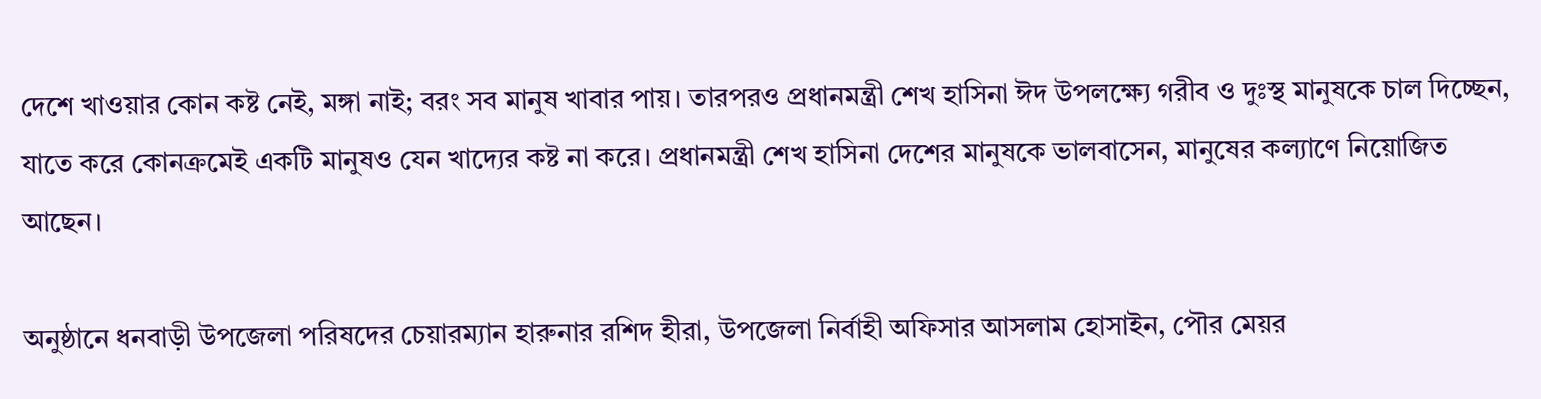দেশে খাওয়ার কোন কষ্ট নেই, মঙ্গা নাই; বরং সব মানুষ খাবার পায়। তারপরও প্রধানমন্ত্রী শেখ হাসিনা ঈদ উপলক্ষ্যে গরীব ও দুঃস্থ মানুষকে চাল দিচ্ছেন, যাতে করে কোনক্রমেই একটি মানুষও যেন খাদ্যের কষ্ট না করে। প্রধানমন্ত্রী শেখ হাসিনা দেশের মানুষকে ভালবাসেন, মানুষের কল্যাণে নিয়োজিত আছেন।

অনুষ্ঠানে ধনবাড়ী উপজেলা পরিষদের চেয়ারম্যান হারুনার রশিদ হীরা, উপজেলা নির্বাহী অফিসার আসলাম হোসাইন, পৌর মেয়র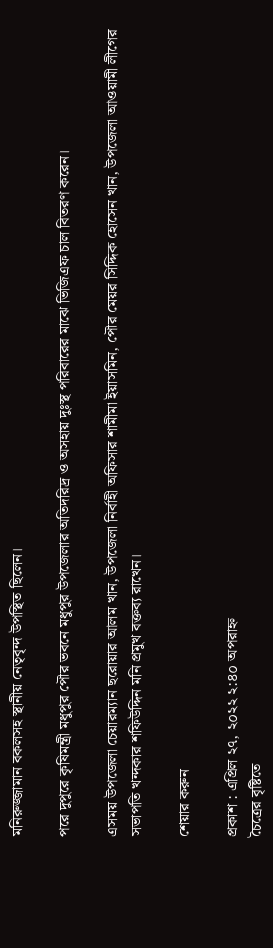মনিরুজ্জামান বকলসহ স্থানীয় নেতৃবৃন্দ উপস্থিত ছিলেন।

পরে দুপুরে কৃষিমন্ত্রী মধুপুর পৌর ভবনে মধুপুর উপজেলার অতিদরিদ্র ও অসহায় দুঃস্থ পরিবারের মাঝে ভিজিএফ চাল বিতরণ করেন।

এসময় উপজেলা চেয়ারম্যান ছরোয়ার আলম খান, উপজেলা নির্বাহী অফিসার শামীমা ইয়াসমিন, পৌর মেয়র সিদ্দিক হোসেন খান, উপজেলা আওয়ামী লীগের সভাপতি খন্দকার শফিউদ্দিন মনি প্রমুখ বক্তব্য রাখেন।

শেয়ার করুন

প্রকাশ : এপ্রিল ২৭, ২০২২ ২:৪০ অপরাহ্ন
চৈত্রের বৃষ্টিতে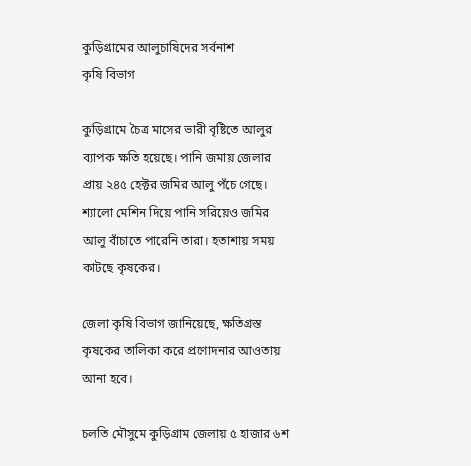কুড়িগ্রামের আলুচাষিদের সর্বনাশ
কৃষি বিভাগ

কুড়িগ্রামে চৈত্র মাসের ভারী বৃষ্টিতে আলুর ব্যাপক ক্ষতি হয়েছে। পানি জমায় জেলার প্রায় ২৪৫ হেক্টর জমির আলু পঁচে গেছে। শ্যালো মেশিন দিয়ে পানি সরিয়েও জমির আলু বাঁচাতে পারেনি তারা। হতাশায় সময় কাটছে কৃষকের।

জেলা কৃষি বিভাগ জানিয়েছে, ক্ষতিগ্রস্ত কৃষকের তালিকা করে প্রণোদনার আওতায় আনা হবে।

চলতি মৌসুমে কুড়িগ্রাম জেলায় ৫ হাজার ৬শ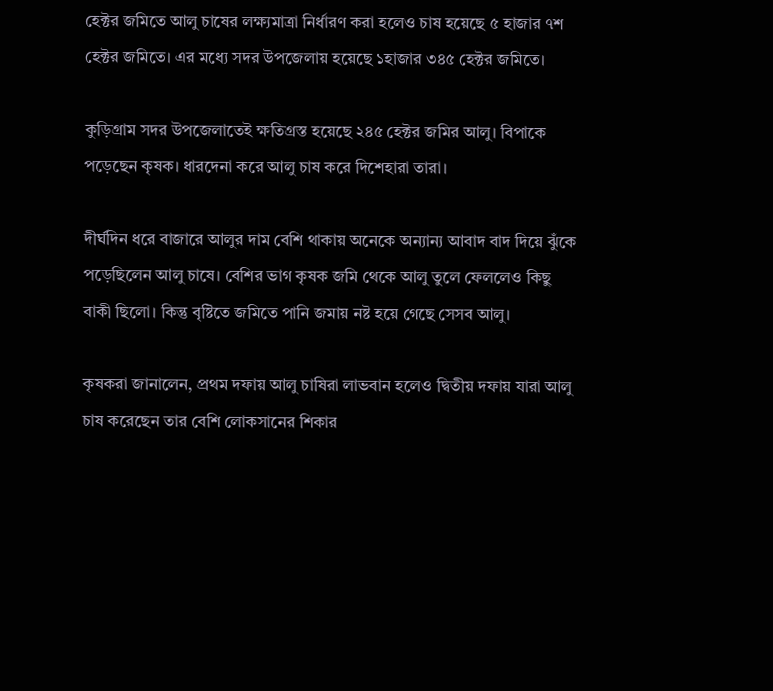হেক্টর জমিতে আলু চাষের লক্ষ্যমাত্রা নির্ধারণ করা হলেও চাষ হয়েছে ৫ হাজার ৭শ হেক্টর জমিতে। এর মধ্যে সদর উপজেলায় হয়েছে ১হাজার ৩৪৫ হেক্টর জমিতে।

কুড়িগ্রাম সদর উপজেলাতেই ক্ষতিগ্রস্ত হয়েছে ২৪৫ হেক্টর জমির আলু। বিপাকে পড়েছেন কৃষক। ধারদেনা করে আলু চাষ করে দিশেহারা তারা।

দীর্ঘদিন ধরে বাজারে আলুর দাম বেশি থাকায় অনেকে অন্যান্য আবাদ বাদ দিয়ে ঝুঁকে পড়েছিলেন আলু চাষে। বেশির ভাগ কৃষক জমি থেকে আলু তুলে ফেললেও কিছু বাকী ছিলো। কিন্তু বৃষ্টিতে জমিতে পানি জমায় নষ্ট হয়ে গেছে সেসব আলু।

কৃষকরা জানালেন, প্রথম দফায় আলু চাষিরা লাভবান হলেও দ্বিতীয় দফায় যারা আলু চাষ করেছেন তার বেশি লোকসানের শিকার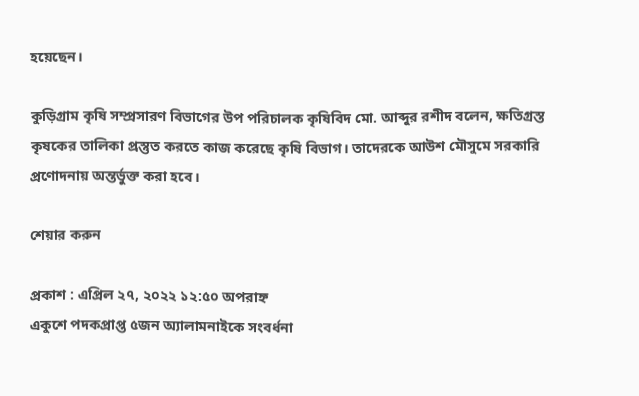হয়েছেন।

কুড়িগ্রাম কৃষি সম্প্রসারণ বিভাগের উপ পরিচালক কৃষিবিদ মো. আব্দুর রশীদ বলেন, ক্ষতিগ্রস্ত কৃষকের তালিকা প্রস্তুত করতে কাজ করেছে কৃষি বিভাগ। তাদেরকে আউশ মৌসুমে সরকারি প্রণোদনায় অন্তর্ভুক্ত করা হবে।

শেয়ার করুন

প্রকাশ : এপ্রিল ২৭, ২০২২ ১২:৫০ অপরাহ্ন
একুশে পদকপ্রাপ্ত ৫জন অ্যালামনাইকে সংবর্ধনা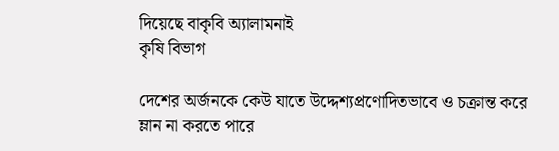দিয়েছে বাকৃবি অ্যালামনাই
কৃষি বিভাগ

দেশের অর্জনকে কেউ যাতে উদ্দেশ্যপ্রণোদিতভাবে ও চক্রান্ত করে ম্লান না করতে পারে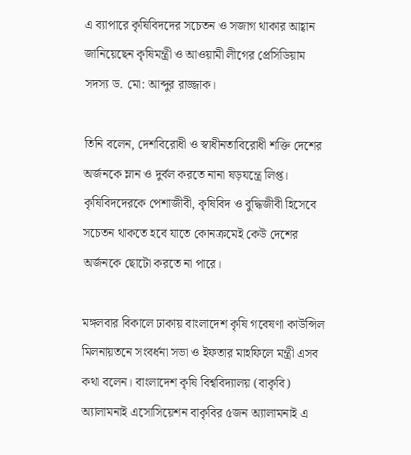এ ব্যাপারে কৃষিবিদদের সচেতন ও সজাগ থাকার আহ্বান জানিয়েছেন কৃষিমন্ত্রী ও আওয়ামী লীগের প্রেসিডিয়াম সদস্য ড. মো: আব্দুর রাজ্জাক।

তিনি বলেন, দেশবিরোধী ও স্বাধীনতাবিরোধী শক্তি দেশের অর্জনকে ম্লান ও দুর্বল করতে নানা ষড়যন্ত্রে লিপ্ত। কৃষিবিদদেরকে পেশাজীবী, কৃষিবিদ ও বুদ্ধিজীবী হিসেবে সচেতন থাকতে হবে যাতে কোনক্রমেই কেউ দেশের অর্জনকে ছোটো করতে না পারে।

মঙ্গলবার বিকালে ঢাকায় বাংলাদেশ কৃষি গবেষণা কাউন্সিল মিলনায়তনে সংবর্ধনা সভা ও ইফতার মাহফিলে মন্ত্রী এসব কথা বলেন। বাংলাদেশ কৃষি বিশ্ববিদ্যালয় (বাকৃবি) অ্যালামনাই এসোসিয়েশন বাকৃবির ৫জন অ্যালামনাই এ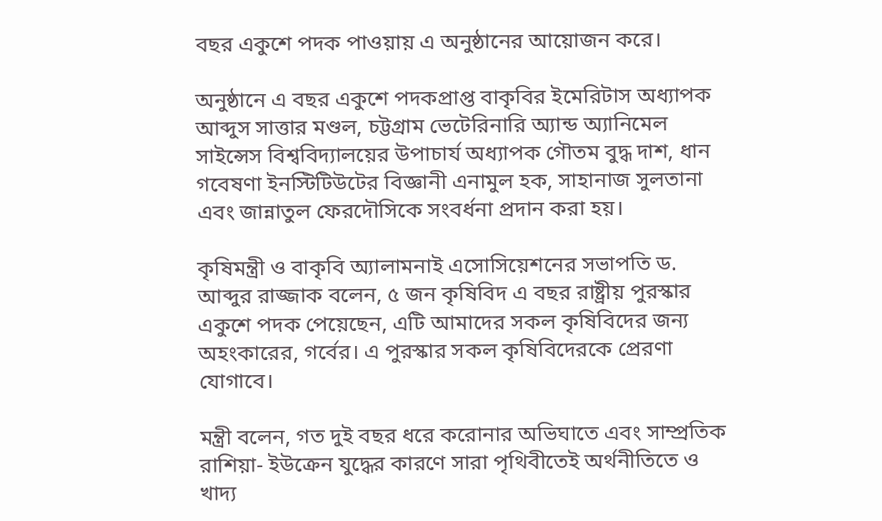বছর একুশে পদক পাওয়ায় এ অনুষ্ঠানের আয়োজন করে।

অনুষ্ঠানে এ বছর একুশে পদকপ্রাপ্ত বাকৃবির ইমেরিটাস অধ্যাপক আব্দুস সাত্তার মণ্ডল, চট্টগ্রাম ভেটেরিনারি অ্যান্ড অ্যানিমেল সাইন্সেস বিশ্ববিদ্যালয়ের উপাচার্য অধ্যাপক গৌতম বুদ্ধ দাশ, ধান গবেষণা ইনস্টিটিউটের বিজ্ঞানী এনামুল হক, সাহানাজ সুলতানা এবং জান্নাতুল ফেরদৌসিকে সংবর্ধনা প্রদান করা হয়।

কৃষিমন্ত্রী ও বাকৃবি অ্যালামনাই এসোসিয়েশনের সভাপতি ড. আব্দুর রাজ্জাক বলেন, ৫ জন কৃষিবিদ এ বছর রাষ্ট্রীয় পুরস্কার একুশে পদক পেয়েছেন, এটি আমাদের সকল কৃষিবিদের জন্য অহংকারের, গর্বের। এ পুরস্কার সকল কৃষিবিদেরকে প্রেরণা যোগাবে।

মন্ত্রী বলেন, গত দুই বছর ধরে করোনার অভিঘাতে এবং সাম্প্রতিক রাশিয়া- ইউক্রেন যুদ্ধের কারণে সারা পৃথিবীতেই অর্থনীতিতে ও খাদ্য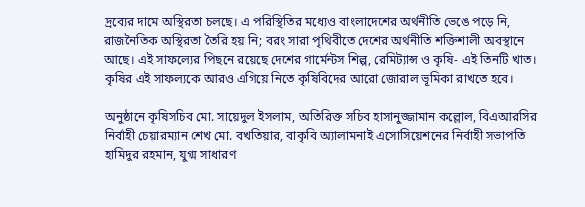দ্রব্যের দামে অস্থিরতা চলছে। এ পরিস্থিতির মধ্যেও বাংলাদেশের অর্থনীতি ভেঙে পড়ে নি, রাজনৈতিক অস্থিরতা তৈরি হয় নি; বরং সারা পৃথিবীতে দেশের অর্থনীতি শক্তিশালী অবস্থানে আছে। এই সাফল্যের পিছনে রয়েছে দেশের গার্মেন্টস শিল্প, রেমিট্যান্স ও কৃষি- এই তিনটি খাত। কৃষির এই সাফল্যকে আরও এগিয়ে নিতে কৃষিবিদের আরো জোরাল ভূমিকা রাখতে হবে।

অনুষ্ঠানে কৃষিসচিব মো. সায়েদুল ইসলাম, অতিরিক্ত সচিব হাসানুজ্জামান কল্লোল, বিএআরসির নির্বাহী চেয়ারম্যান শেখ মো. বখতিয়ার, বাকৃবি অ্যালামনাই এসোসিয়েশনের নির্বাহী সভাপতি হামিদুর রহমান, যুগ্ম সাধারণ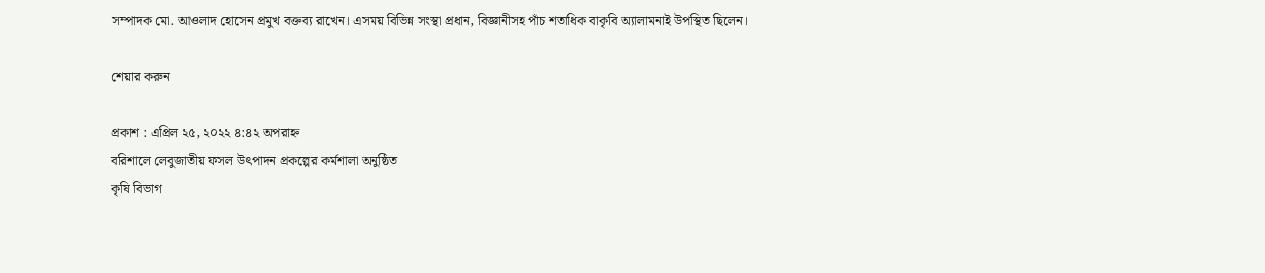সম্পাদক মো. আওলাদ হোসেন প্রমুখ বক্তব্য রাখেন। এসময় বিভিন্ন সংস্থা প্রধান, বিজ্ঞানীসহ পাঁচ শতাধিক বাকৃবি অ্যালামনাই উপস্থিত ছিলেন।

শেয়ার করুন

প্রকাশ : এপ্রিল ২৫, ২০২২ ৪:৪২ অপরাহ্ন
বরিশালে লেবুজাতীয় ফসল উৎপাদন প্রকল্পের কর্মশালা অনুষ্ঠিত
কৃষি বিভাগ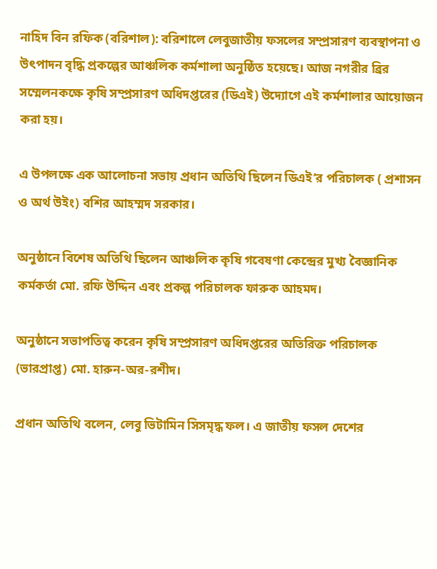নাহিদ বিন রফিক (বরিশাল): বরিশালে লেবুজাতীয় ফসলের সম্প্রসারণ ব্যবস্থাপনা ও উৎপাদন বৃদ্ধি প্রকল্পের আঞ্চলিক কর্মশালা অনুষ্ঠিত হয়েছে। আজ নগরীর ব্রির সম্মেলনকক্ষে কৃষি সম্প্রসারণ অধিদপ্তরের (ডিএই) উদ্যোগে এই কর্মশালার আয়োজন করা হয়।

এ উপলক্ষে এক আলোচনা সভায় প্রধান অতিথি ছিলেন ডিএই’র পরিচালক ( প্রশাসন ও অর্থ উইং) বশির আহম্মদ সরকার।

অনুষ্ঠানে বিশেষ অতিথি ছিলেন আঞ্চলিক কৃষি গবেষণা কেন্দ্রের মুখ্য বৈজ্ঞানিক কর্মকর্তা মো. রফি উদ্দিন এবং প্রকল্প পরিচালক ফারুক আহমদ।

অনুষ্ঠানে সভাপতিত্ব করেন কৃষি সম্প্রসারণ অধিদপ্তরের অতিরিক্ত পরিচালক (ভারপ্রাপ্ত) মো. হারুন-অর-রশীদ।

প্রধান অতিথি বলেন, লেবু ভিটামিন সিসমৃদ্ধ ফল। এ জাতীয় ফসল দেশের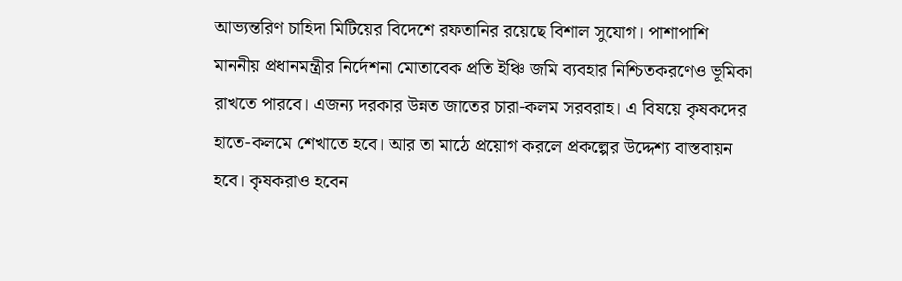আভ্যন্তরিণ চাহিদা মিটিয়ের বিদেশে রফতানির রয়েছে বিশাল সুযোগ। পাশাপাশি মাননীয় প্রধানমন্ত্রীর নির্দেশনা মোতাবেক প্রতি ইঞ্চি জমি ব্যবহার নিশ্চিতকরণেও ভূমিকা রাখতে পারবে। এজন্য দরকার উন্নত জাতের চারা-কলম সরবরাহ। এ বিষয়ে কৃষকদের হাতে-কলমে শেখাতে হবে। আর তা মাঠে প্রয়োগ করলে প্রকল্পের উদ্দেশ্য বাস্তবায়ন হবে। কৃষকরাও হবেন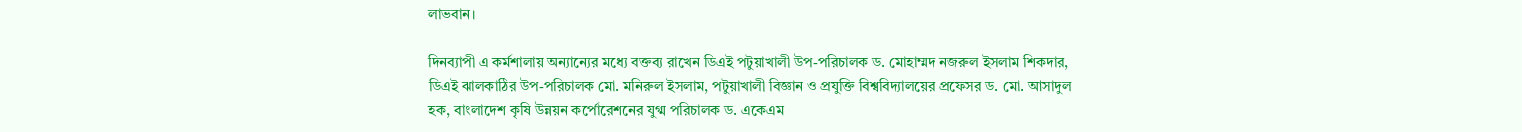লাভবান।

দিনব্যাপী এ কর্মশালায় অন্যান্যের মধ্যে বক্তব্য রাখেন ডিএই পটুয়াখালী উপ-পরিচালক ড. মোহাম্মদ নজরুল ইসলাম শিকদার, ডিএই ঝালকাঠির উপ-পরিচালক মো. মনিরুল ইসলাম, পটুয়াখালী বিজ্ঞান ও প্রযুক্তি বিশ্ববিদ্যালয়ের প্রফেসর ড. মো. আসাদুল হক, বাংলাদেশ কৃষি উন্নয়ন কর্পোরেশনের যুগ্ম পরিচালক ড. একেএম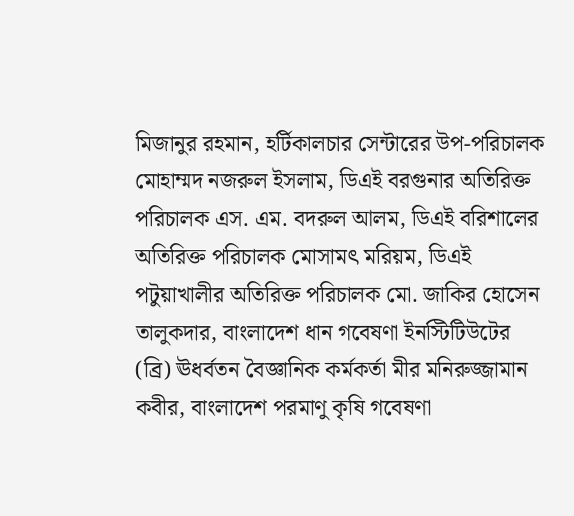মিজানুর রহমান, হর্টিকালচার সেন্টারের উপ-পরিচালক মোহাম্মদ নজরুল ইসলাম, ডিএই বরগুনার অতিরিক্ত পরিচালক এস. এম. বদরুল আলম, ডিএই বরিশালের অতিরিক্ত পরিচালক মোসামৎ মরিয়ম, ডিএই পটুয়াখালীর অতিরিক্ত পরিচালক মো. জাকির হোসেন তালুকদার, বাংলাদেশ ধান গবেষণা ইনস্টিটিউটের (ব্রি) ঊধর্বতন বৈজ্ঞানিক কর্মকর্তা মীর মনিরুজ্জামান কবীর, বাংলাদেশ পরমাণু কৃষি গবেষণা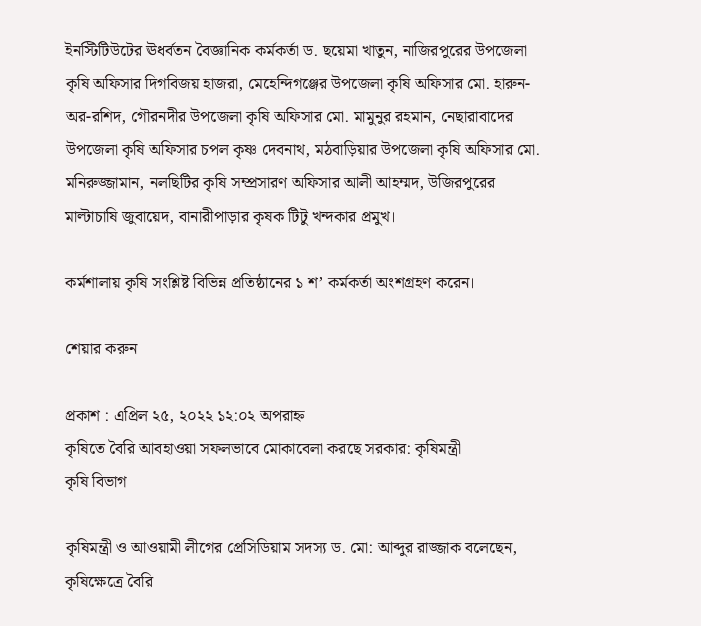ইনস্টিটিউটের ঊধর্বতন বৈজ্ঞানিক কর্মকর্তা ড. ছয়েমা খাতুন, নাজিরপুরের উপজেলা কৃষি অফিসার দিগবিজয় হাজরা, মেহেন্দিগঞ্জের উপজেলা কৃষি অফিসার মো. হারুন-অর-রশিদ, গৌরনদীর উপজেলা কৃষি অফিসার মো. মামুনুর রহমান, নেছারাবাদের উপজেলা কৃষি অফিসার চপল কৃষ্ণ দেবনাথ, মঠবাড়িয়ার উপজেলা কৃষি অফিসার মো. মনিরুজ্জামান, নলছিটির কৃষি সম্প্রসারণ অফিসার আলী আহম্মদ, উজিরপুরের মাল্টাচাষি জুবায়েদ, বানারীপাড়ার কৃষক টিটু খন্দকার প্রমুখ।

কর্মশালায় কৃষি সংশ্লিষ্ট বিভিন্ন প্রতিষ্ঠানের ১ শ’ কর্মকর্তা অংশগ্রহণ করেন।

শেয়ার করুন

প্রকাশ : এপ্রিল ২৫, ২০২২ ১২:০২ অপরাহ্ন
কৃষিতে বৈরি আবহাওয়া সফলভাবে মোকাবেলা করছে সরকার: কৃষিমন্ত্রী
কৃষি বিভাগ

কৃষিমন্ত্রী ও আওয়ামী লীগের প্রেসিডিয়াম সদস্য ড. মো: আব্দুর রাজ্জাক বলেছেন, কৃষিক্ষেত্রে বৈরি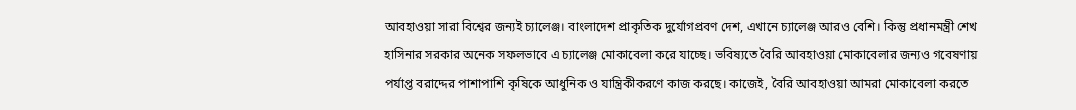আবহাওয়া সারা বিশ্বের জন্যই চ্যালেঞ্জ। বাংলাদেশ প্রাকৃতিক দুর্যোগপ্রবণ দেশ, এখানে চ্যালেঞ্জ আরও বেশি। কিন্তু প্রধানমন্ত্রী শেখ হাসিনার সরকার অনেক সফলভাবে এ চ্যালেঞ্জ মোকাবেলা করে যাচ্ছে। ভবিষ্যতে বৈরি আবহাওয়া মোকাবেলার জন্যও গবেষণায় পর্যাপ্ত বরাদ্দের পাশাপাশি কৃষিকে আধুনিক ও যান্ত্রিকীকরণে কাজ করছে। কাজেই, বৈরি আবহাওয়া আমরা মোকাবেলা করতে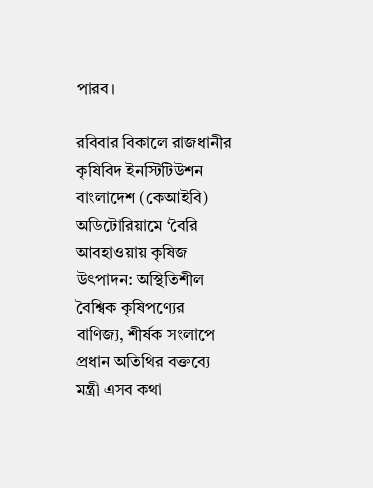পারব।

রবিবার বিকালে রাজধানীর কৃষিবিদ ইনস্টিটিউশন বাংলাদেশ (কেআইবি) অডিটোরিয়ামে ‘বৈরি আবহাওয়ায় কৃষিজ উৎপাদন: অস্থিতিশীল বৈশ্বিক কৃষিপণ্যের বাণিজ্য, শীর্ষক সংলাপে প্রধান অতিথির বক্তব্যে মন্ত্রী এসব কথা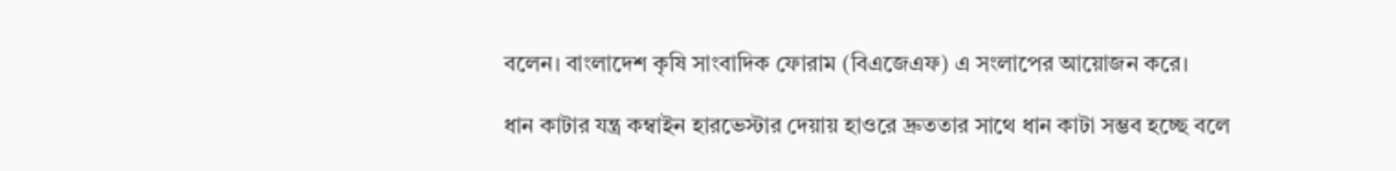বলেন। বাংলাদেশ কৃষি সাংবাদিক ফোরাম (বিএজেএফ) এ সংলাপের আয়োজন করে।

ধান কাটার যন্ত্র কম্বাইন হারভেস্টার দেয়ায় হাওরে দ্রুততার সাথে ধান কাটা সম্ভব হচ্ছে বলে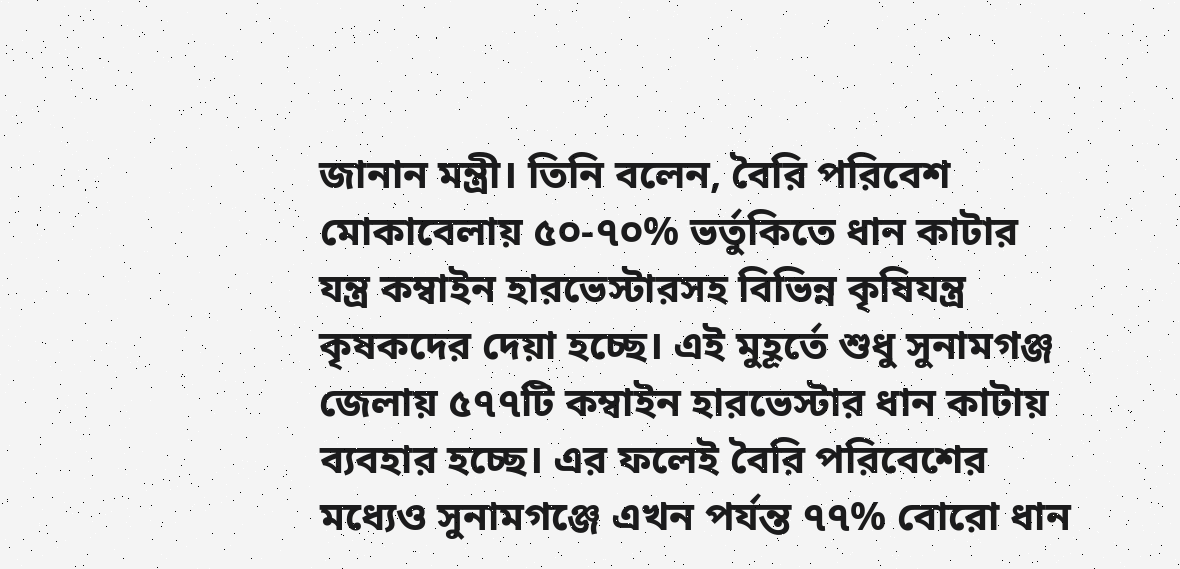জানান মন্ত্রী। তিনি বলেন, বৈরি পরিবেশ মোকাবেলায় ৫০-৭০% ভর্তুকিতে ধান কাটার যন্ত্র কম্বাইন হারভেস্টারসহ বিভিন্ন কৃষিযন্ত্র কৃষকদের দেয়া হচ্ছে। এই মুহূর্তে শুধু সুনামগঞ্জ জেলায় ৫৭৭টি কম্বাইন হারভেস্টার ধান কাটায় ব্যবহার হচ্ছে। এর ফলেই বৈরি পরিবেশের মধ্যেও সুনামগঞ্জে এখন পর্যন্ত ৭৭% বোরো ধান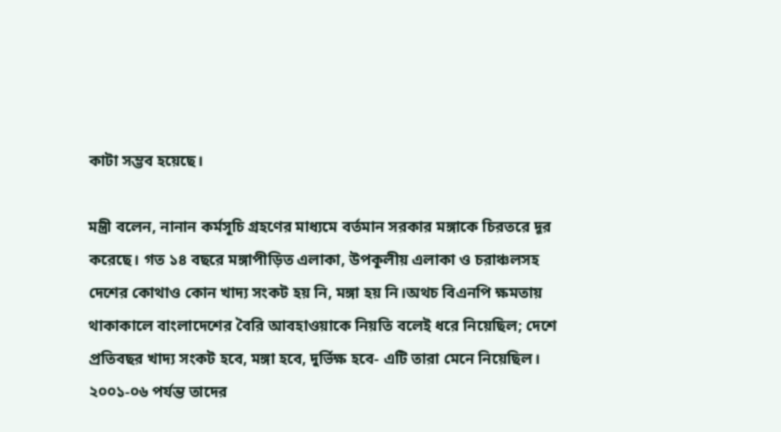কাটা সম্ভব হয়েছে।

মন্ত্রী বলেন, নানান কর্মসূচি গ্রহণের মাধ্যমে বর্তমান সরকার মঙ্গাকে চিরতরে দূর করেছে। গত ১৪ বছরে মঙ্গাপীড়িত এলাকা, উপকূলীয় এলাকা ও চরাঞ্চলসহ দেশের কোথাও কোন খাদ্য সংকট হয় নি, মঙ্গা হয় নি।অথচ বিএনপি ক্ষমতায় থাকাকালে বাংলাদেশের বৈরি আবহাওয়াকে নিয়তি বলেই ধরে নিয়েছিল; দেশে প্রতিবছর খাদ্য সংকট হবে, মঙ্গা হবে, দুর্ভিক্ষ হবে- এটি তারা মেনে নিয়েছিল। ২০০১-০৬ পর্যন্ত তাদের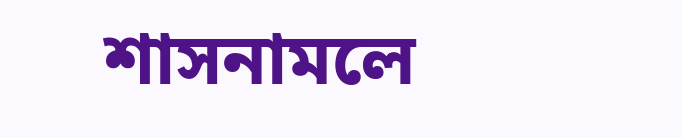শাসনামলে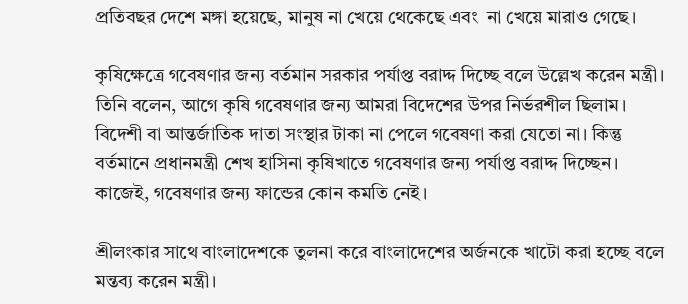প্রতিবছর দেশে মঙ্গা হয়েছে, মানুষ না খেয়ে থেকেছে এবং  না খেয়ে মারাও গেছে।

কৃষিক্ষেত্রে গবেষণার জন্য বর্তমান সরকার পর্যাপ্ত বরাদ্দ দিচ্ছে বলে উল্লেখ করেন মন্ত্রী। তিনি বলেন, আগে কৃষি গবেষণার জন্য আমরা বিদেশের উপর নির্ভরশীল ছিলাম। বিদেশী বা আন্তর্জাতিক দাতা সংস্থার টাকা না পেলে গবেষণা করা যেতো না। কিন্তু বর্তমানে প্রধানমন্ত্রী শেখ হাসিনা কৃষিখাতে গবেষণার জন্য পর্যাপ্ত বরাদ্দ দিচ্ছেন। কাজেই, গবেষণার জন্য ফান্ডের কোন কমতি নেই।

শ্রীলংকার সাথে বাংলাদেশকে তুলনা করে বাংলাদেশের অর্জনকে খাটো করা হচ্ছে বলে মন্তব্য করেন মন্ত্রী।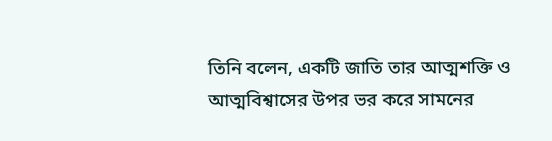তিনি বলেন, একটি জাতি তার আত্মশক্তি ও আত্মবিশ্বাসের উপর ভর করে সামনের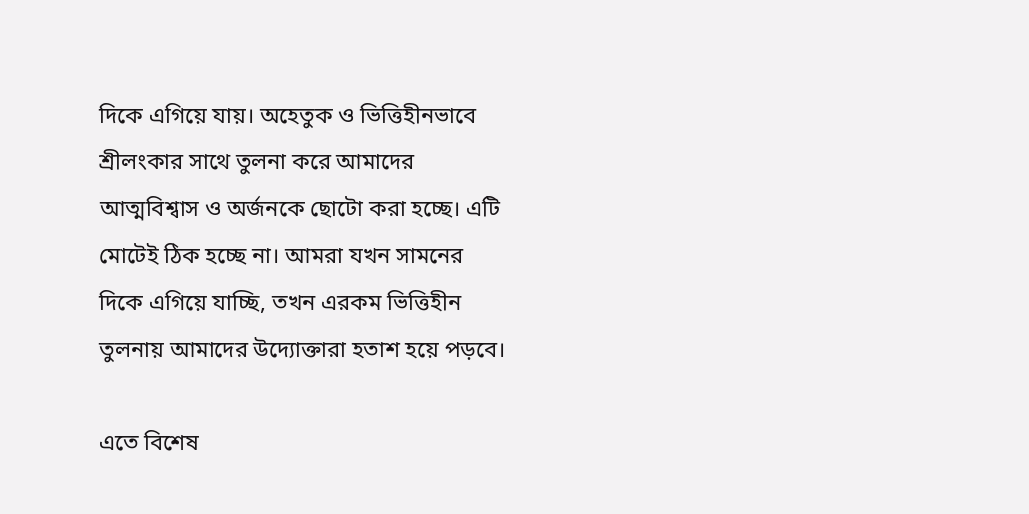দিকে এগিয়ে যায়। অহেতুক ও ভিত্তিহীনভাবে শ্রীলংকার সাথে তুলনা করে আমাদের আত্মবিশ্বাস ও অর্জনকে ছোটো করা হচ্ছে। এটি মোটেই ঠিক হচ্ছে না। আমরা যখন সামনের দিকে এগিয়ে যাচ্ছি, তখন এরকম ভিত্তিহীন তুলনায় আমাদের উদ্যোক্তারা হতাশ হয়ে পড়বে।

এতে বিশেষ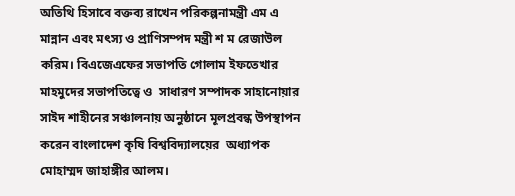অতিথি হিসাবে বক্তব্য রাখেন পরিকল্পনামন্ত্রী এম এ মান্নান এবং মৎস্য ও প্রাণিসম্পদ মন্ত্রী শ ম রেজাউল করিম। বিএজেএফের সভাপতি গোলাম ইফতেখার মাহমুদের সভাপতিত্বে ও  সাধারণ সম্পাদক সাহানোয়ার সাইদ শাহীনের সঞ্চালনায় অনুষ্ঠানে মূলপ্রবন্ধ উপস্থাপন করেন বাংলাদেশ কৃষি বিশ্ববিদ্যালয়ের  অধ্যাপক  মোহাম্মদ জাহাঙ্গীর আলম।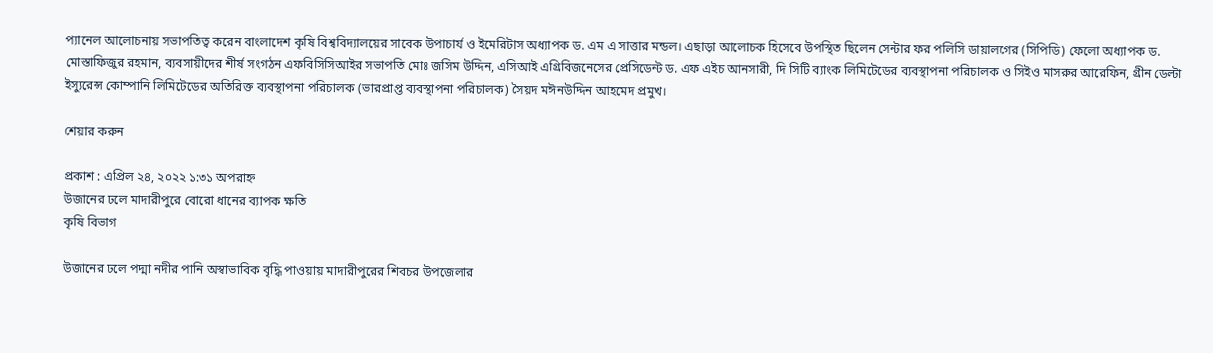প্যানেল আলোচনায় সভাপতিত্ব করেন বাংলাদেশ কৃষি বিশ্ববিদ্যালয়ের সাবেক উপাচার্য ও ইমেরিটাস অধ্যাপক ড. এম এ সাত্তার মন্ডল। এছাড়া আলোচক হিসেবে উপস্থিত ছিলেন সেন্টার ফর পলিসি ডায়ালগের (সিপিডি) ফেলো অধ্যাপক ড. মোস্তাফিজুর রহমান, ব্যবসায়ীদের শীর্ষ সংগঠন এফবিসিসিআইর সভাপতি মোঃ জসিম উদ্দিন, এসিআই এগ্রিবিজনেসের প্রেসিডেন্ট ড. এফ এইচ আনসারী, দি সিটি ব্যাংক লিমিটেডের ব্যবস্থাপনা পরিচালক ও সিইও মাসরুর আরেফিন, গ্রীন ডেল্টা ইস্যুরেন্স কোম্পানি লিমিটেডের অতিরিক্ত ব্যবস্থাপনা পরিচালক (ভারপ্রাপ্ত ব্যবস্থাপনা পরিচালক) সৈয়দ মঈনউদ্দিন আহমেদ প্রমুখ।

শেয়ার করুন

প্রকাশ : এপ্রিল ২৪, ২০২২ ১:৩১ অপরাহ্ন
উজানের ঢলে মাদারীপুরে বোরো ধানের ব্যাপক ক্ষতি
কৃষি বিভাগ

উজানের ঢলে পদ্মা নদীর পানি অস্বাভাবিক বৃদ্ধি পাওয়ায় মাদারীপুরের শিবচর উপজেলার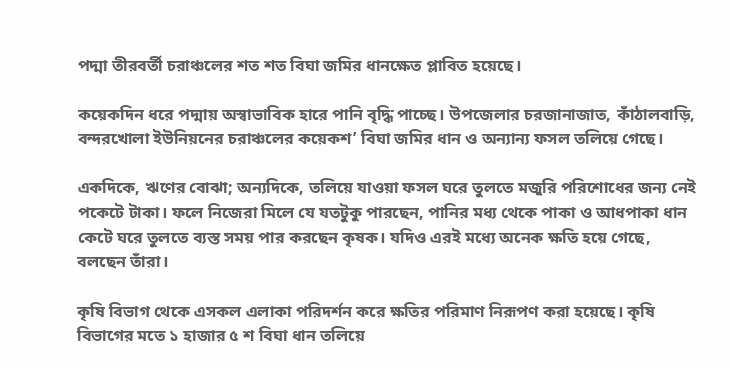পদ্মা তীরবর্তী চরাঞ্চলের শত শত বিঘা জমির ধানক্ষেত প্লাবিত হয়েছে।

কয়েকদিন ধরে পদ্মায় অস্বাভাবিক হারে পানি বৃদ্ধি পাচ্ছে। উপজেলার চরজানাজাত, কাঁঠালবাড়ি, বন্দরখোলা ইউনিয়নের চরাঞ্চলের কয়েকশ’ বিঘা জমির ধান ও অন্যান্য ফসল তলিয়ে গেছে।

একদিকে, ঋণের বোঝা; অন্যদিকে, তলিয়ে যাওয়া ফসল ঘরে তুলতে মজুরি পরিশোধের জন্য নেই পকেটে টাকা। ফলে নিজেরা মিলে যে যতটুকু পারছেন, পানির মধ্য থেকে পাকা ও আধপাকা ধান কেটে ঘরে তুলতে ব্যস্ত সময় পার করছেন কৃষক। যদিও এরই মধ্যে অনেক ক্ষতি হয়ে গেছে, বলছেন তাঁরা।

কৃষি বিভাগ থেকে এসকল এলাকা পরিদর্শন করে ক্ষতির পরিমাণ নিরূপণ করা হয়েছে। কৃষি বিভাগের মতে ১ হাজার ৫ শ বিঘা ধান তলিয়ে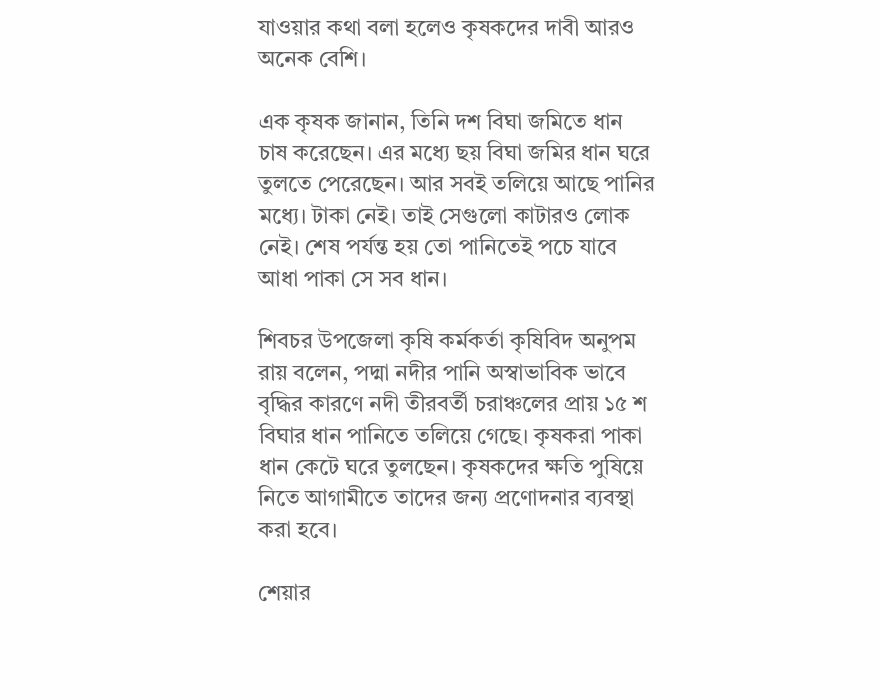যাওয়ার কথা বলা হলেও কৃষকদের দাবী আরও অনেক বেশি।

এক কৃষক জানান, তিনি দশ বিঘা জমিতে ধান চাষ করেছেন। এর মধ্যে ছয় বিঘা জমির ধান ঘরে তুলতে পেরেছেন। আর সবই তলিয়ে আছে পানির মধ্যে। টাকা নেই। তাই সেগুলো কাটারও লোক নেই। শেষ পর্যন্ত হয় তো পানিতেই পচে যাবে আধা পাকা সে সব ধান।

শিবচর উপজেলা কৃষি কর্মকর্তা কৃষিবিদ অনুপম রায় বলেন, পদ্মা নদীর পানি অস্বাভাবিক ভাবে বৃদ্ধির কারণে নদী তীরবর্তী চরাঞ্চলের প্রায় ১৫ শ বিঘার ধান পানিতে তলিয়ে গেছে। কৃষকরা পাকা ধান কেটে ঘরে তুলছেন। কৃষকদের ক্ষতি পুষিয়ে নিতে আগামীতে তাদের জন্য প্রণোদনার ব্যবস্থা করা হবে।

শেয়ার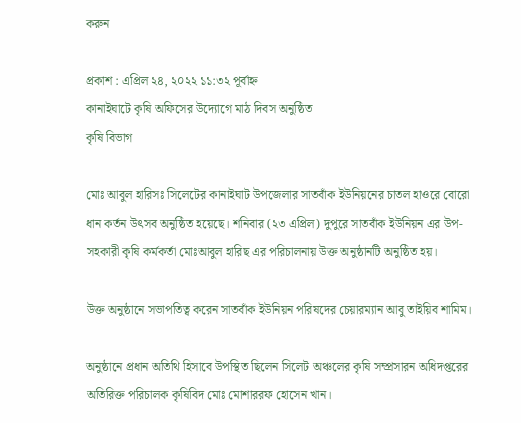করুন

প্রকাশ : এপ্রিল ২৪, ২০২২ ১১:৩২ পূর্বাহ্ন
কানাইঘাটে কৃষি অফিসের উদ্যোগে মাঠ দিবস অনুষ্ঠিত
কৃষি বিভাগ

মোঃ আবুল হারিসঃ সিলেটের কানাইঘাট উপজেলার সাতবাঁক ইউনিয়নের চাতল হাওরে বোরো ধান কর্তন উৎসব অনুষ্ঠিত হয়েছে। শনিবার (২৩ এপ্রিল) দুপুরে সাতবাঁক ইউনিয়ন এর উপ-সহকারী কৃষি কর্মকর্তা মোঃআবুল হারিছ এর পরিচালনায় উক্ত অনুষ্ঠানটি অনুষ্ঠিত হয়।

উক্ত অনুষ্ঠানে সভাপতিত্ব করেন সাতবাঁক ইউনিয়ন পরিষদের চেয়ারম্যান আবু তাইয়িব শামিম।

অনুষ্ঠানে প্রধান অতিথি হিসাবে উপস্থিত ছিলেন সিলেট অঞ্চলের কৃষি সম্প্রসারন অধিদপ্তরের অতিরিক্ত পরিচালক কৃষিবিদ মোঃ মোশাররফ হোসেন খান।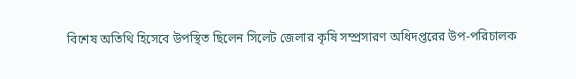বিশেষ অতিথি হিসেবে উপস্থিত ছিলেন সিলেট জেলার কৃষি সম্প্রসারণ অধিদপ্তরের উপ-পরিচালক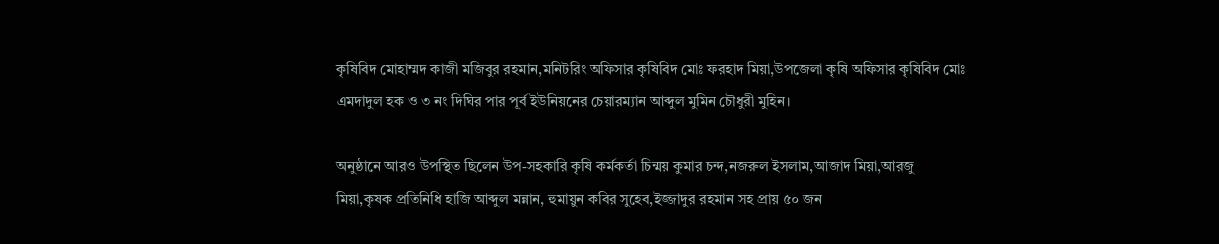কৃষিবিদ মোহাম্মদ কাজী মজিবুর রহমান,মনিটরিং অফিসার কৃষিবিদ মোঃ ফরহাদ মিয়া,উপজেলা কৃষি অফিসার কৃষিবিদ মোঃ এমদাদুল হক ও ৩ নং দিঘির পার পূর্ব ইউনিয়নের চেয়ারম্যান আব্দুল মুমিন চৌধুরী মুহিন।

অনুষ্ঠানে আরও উপস্থিত ছিলেন উপ-সহকারি কৃষি কর্মকর্তা চিন্ময় কুমার চন্দ,নজরুল ইসলাম,আজাদ মিয়া,আরজু মিয়া,কৃষক প্রতিনিধি হাজি আব্দুল মন্নান, হুমায়ুন কবির সুহেব,ইজ্জাদুর রহমান সহ প্রায় ৫০ জন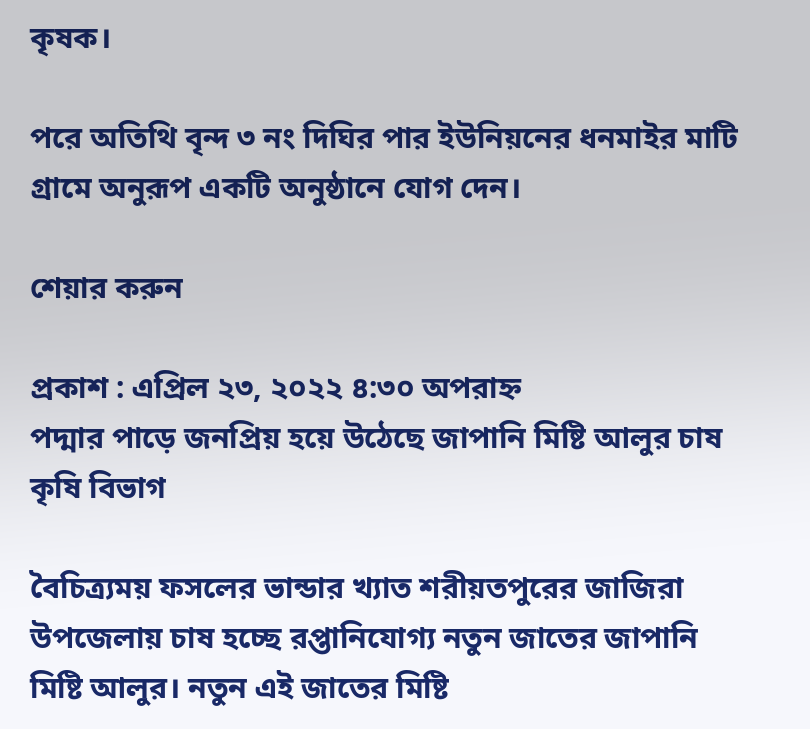কৃষক।

পরে অতিথি বৃন্দ ৩ নং দিঘির পার ইউনিয়নের ধনমাইর মাটি গ্রামে অনুরূপ একটি অনুষ্ঠানে যোগ দেন।

শেয়ার করুন

প্রকাশ : এপ্রিল ২৩, ২০২২ ৪:৩০ অপরাহ্ন
পদ্মার পাড়ে জনপ্রিয় হয়ে উঠেছে জাপানি মিষ্টি আলুর চাষ
কৃষি বিভাগ

বৈচিত্র্যময় ফসলের ভান্ডার খ্যাত শরীয়তপুরের জাজিরা উপজেলায় চাষ হচ্ছে রপ্তানিযোগ্য নতুন জাতের জাপানি মিষ্টি আলুর। নতুন এই জাতের মিষ্টি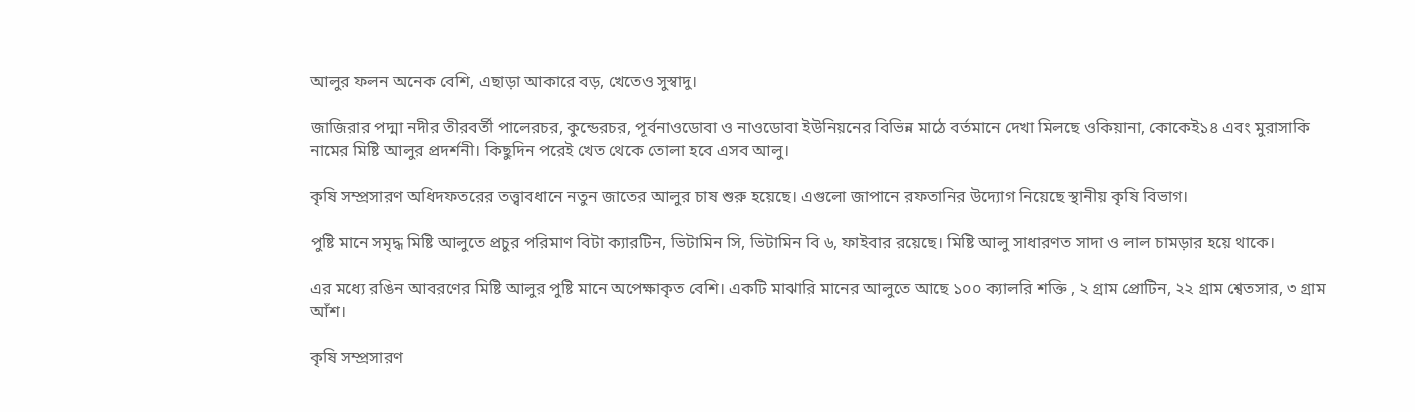আলুর ফলন অনেক বেশি, এছাড়া আকারে বড়, খেতেও সুস্বাদু।

জাজিরার পদ্মা নদীর তীরবর্তী পালেরচর, কুন্ডেরচর, পূর্বনাওডোবা ও নাওডোবা ইউনিয়নের বিভিন্ন মাঠে বর্তমানে দেখা মিলছে ওকিয়ানা, কোকেই১৪ এবং মুরাসাকি নামের মিষ্টি আলুর প্রদর্শনী। কিছুদিন পরেই খেত থেকে তোলা হবে এসব আলু।

কৃষি সম্প্রসারণ অধিদফতরের তত্ত্বাবধানে নতুন জাতের আলুর চাষ শুরু হয়েছে। এগুলো জাপানে রফতানির উদ্যোগ নিয়েছে স্থানীয় কৃষি বিভাগ।

পুষ্টি মানে সমৃদ্ধ মিষ্টি আলুতে প্রচুর পরিমাণ বিটা ক্যারটিন, ভিটামিন সি, ভিটামিন বি ৬, ফাইবার রয়েছে। মিষ্টি আলু সাধারণত সাদা ও লাল চামড়ার হয়ে থাকে।

এর মধ্যে রঙিন আবরণের মিষ্টি আলুর পুষ্টি মানে অপেক্ষাকৃত বেশি। একটি মাঝারি মানের আলুতে আছে ১০০ ক্যালরি শক্তি , ২ গ্রাম প্রোটিন, ২২ গ্রাম শ্বেতসার, ৩ গ্রাম আঁশ।

কৃষি সম্প্রসারণ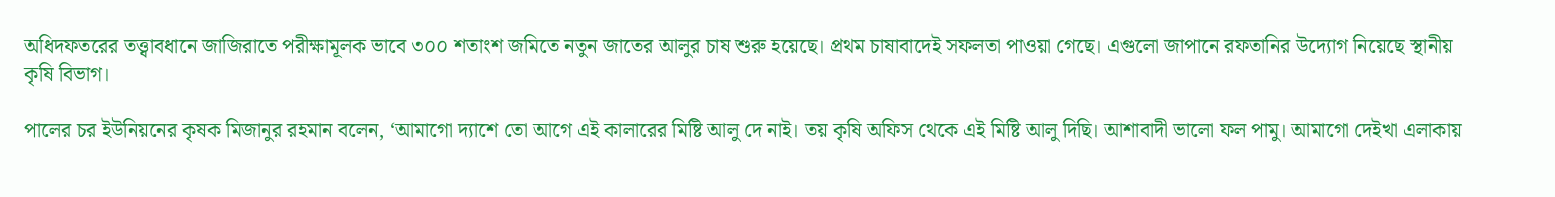অধিদফতরের তত্ত্বাবধানে জাজিরাতে পরীক্ষামূলক ভাবে ৩০০ শতাংশ জমিতে নতুন জাতের আলুর চাষ শুরু হয়েছে। প্রথম চাষাবাদেই সফলতা পাওয়া গেছে। এগুলো জাপানে রফতানির উদ্যোগ নিয়েছে স্থানীয় কৃষি বিভাগ।

পালের চর ইউনিয়নের কৃষক মিজানুর রহমান বলেন, ‘আমাগো দ্যাশে তো আগে এই কালারের মিষ্টি আলু দে নাই। তয় কৃষি অফিস থেকে এই মিষ্টি আলু দিছি। আশাবাদী ভালো ফল পামু। আমাগো দেইখা এলাকায়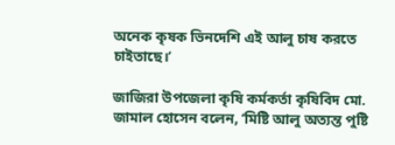অনেক কৃষক ভিনদেশি এই আলু চাষ করতে চাইতাছে।’

জাজিরা উপজেলা কৃষি কর্মকর্তা কৃষিবিদ মো. জামাল হোসেন বলেন, ‘মিষ্টি আলু অত্যন্ত পুষ্টি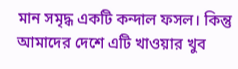মান সমৃদ্ধ একটি কন্দাল ফসল। কিন্তু আমাদের দেশে এটি খাওয়ার খুব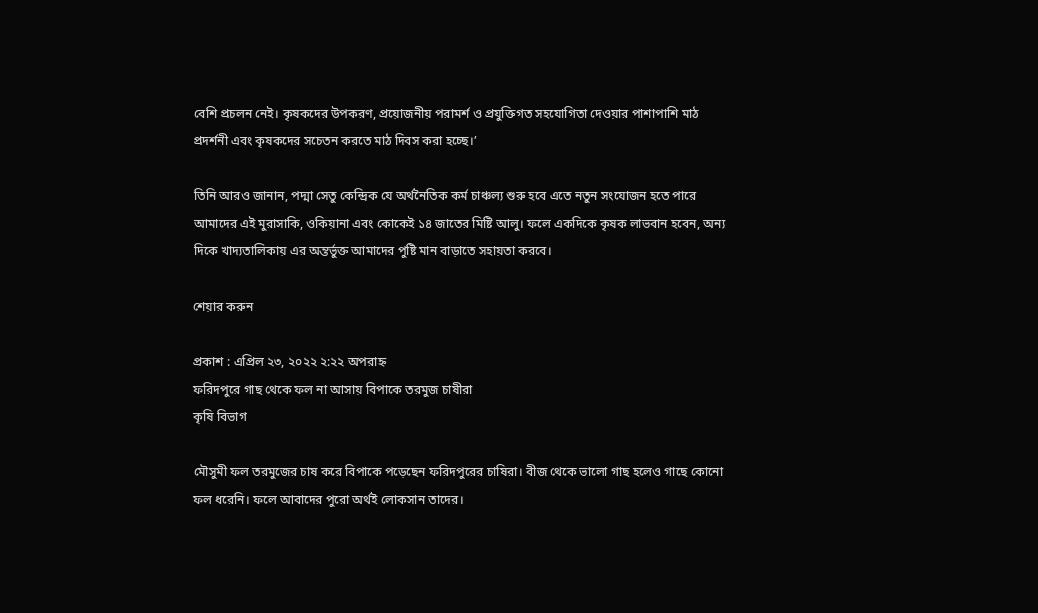বেশি প্রচলন নেই। কৃষকদের উপকরণ, প্রয়োজনীয় পরামর্শ ও প্রযুক্তিগত সহযোগিতা দেওয়ার পাশাপাশি মাঠ প্রদর্শনী এবং কৃষকদের সচেতন করতে মাঠ দিবস করা হচ্ছে।’

তিনি আরও জানান, পদ্মা সেতু কেন্দ্রিক যে অর্থনৈতিক কর্ম চাঞ্চল্য শুরু হবে এতে নতুন সংযোজন হতে পারে আমাদের এই মুরাসাকি, ওকিয়ানা এবং কোকেই ১৪ জাতের মিষ্টি আলু। ফলে একদিকে কৃষক লাভবান হবেন, অন্য দিকে খাদ্যতালিকায় এর অন্তর্ভুক্ত আমাদের পুষ্টি মান বাড়াতে সহায়তা করবে।

শেয়ার করুন

প্রকাশ : এপ্রিল ২৩, ২০২২ ২:২২ অপরাহ্ন
ফরিদপুরে গাছ থেকে ফল না আসায় বিপাকে তরমুজ চাষীরা
কৃষি বিভাগ

মৌসুমী ফল তরমুজের চাষ করে বিপাকে পড়েছেন ফরিদপুরের চাষিরা। বীজ থেকে ভালো গাছ হলেও গাছে কোনো ফল ধরেনি। ফলে আবাদের পুরো অর্থই লোকসান তাদের।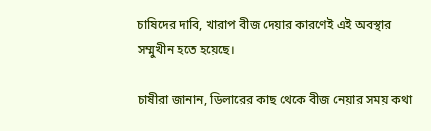চাষিদের দাবি, খারাপ বীজ দেয়ার কারণেই এই অবস্থার সম্মুখীন হতে হয়েছে।

চাষীরা জানান, ডিলারের কাছ থেকে বীজ নেয়ার সময় কথা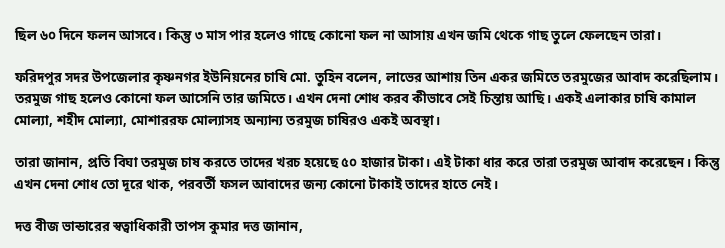ছিল ৬০ দিনে ফলন আসবে। কিন্তু ৩ মাস পার হলেও গাছে কোনো ফল না আসায় এখন জমি থেকে গাছ তুলে ফেলছেন তারা।

ফরিদপুর সদর উপজেলার কৃষ্ণনগর ইউনিয়নের চাষি মো. তুহিন বলেন, লাভের আশায় তিন একর জমিতে তরমুজের আবাদ করেছিলাম। তরমুজ গাছ হলেও কোনো ফল আসেনি তার জমিতে। এখন দেনা শোধ করব কীভাবে সেই চিন্তায় আছি। একই এলাকার চাষি কামাল মোল্যা, শহীদ মোল্যা, মোশাররফ মোল্যাসহ অন্যান্য তরমুজ চাষিরও একই অবস্থা।

তারা জানান, প্রতি বিঘা তরমুজ চাষ করতে তাদের খরচ হয়েছে ৫০ হাজার টাকা। এই টাকা ধার করে তারা তরমুজ আবাদ করেছেন। কিন্তু এখন দেনা শোধ তো দূরে থাক, পরবর্তী ফসল আবাদের জন্য কোনো টাকাই তাদের হাতে নেই।

দত্ত বীজ ভান্ডারের স্বত্বাধিকারী তাপস কুমার দত্ত জানান,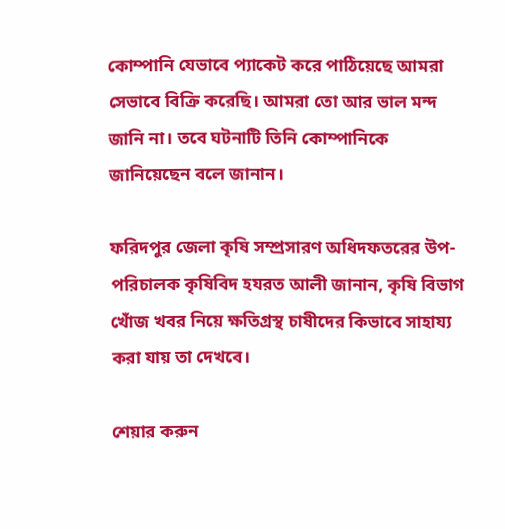কোম্পানি যেভাবে প্যাকেট করে পাঠিয়েছে আমরা সেভাবে বিক্রি করেছি। আমরা তো আর ভাল মন্দ জানি না। তবে ঘটনাটি তিনি কোম্পানিকে জানিয়েছেন বলে জানান।

ফরিদপুর জেলা কৃষি সম্প্রসারণ অধিদফতরের উপ-পরিচালক কৃষিবিদ হযরত আলী জানান, কৃষি বিভাগ খোঁজ খবর নিয়ে ক্ষতিগ্রস্থ চাষীদের কিভাবে সাহায্য করা যায় তা দেখবে।

শেয়ার করুন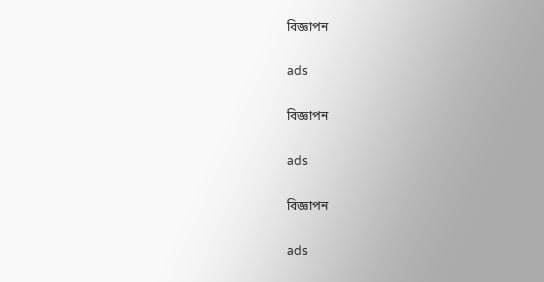বিজ্ঞাপন

ads

বিজ্ঞাপন

ads

বিজ্ঞাপন

ads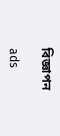বিজ্ঞাপন

ads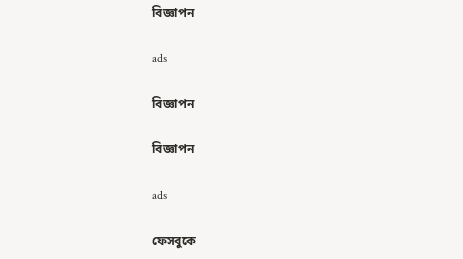বিজ্ঞাপন

ads

বিজ্ঞাপন

বিজ্ঞাপন

ads

ফেসবুকে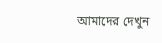আমাদের দেখুন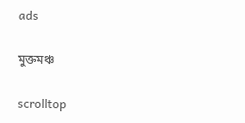ads

মুক্তমঞ্চ

scrolltop